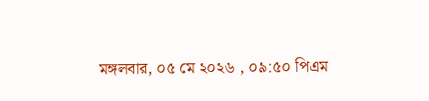মঙ্গলবার, ০৫ মে ২০২৬ , ০৯:৫০ পিএম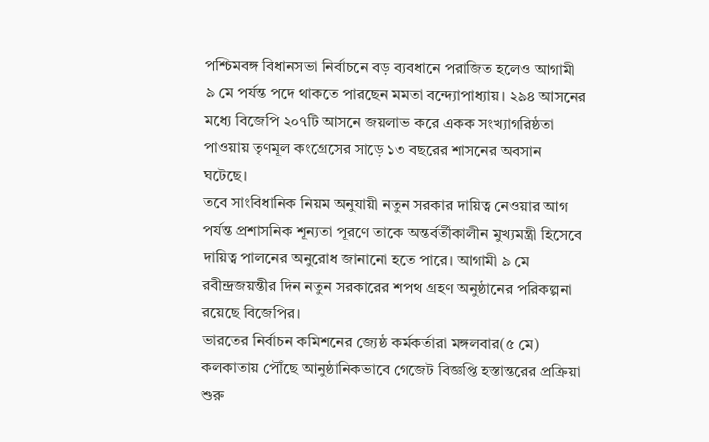পশ্চিমবঙ্গ বিধানসভা নির্বাচনে বড় ব্যবধানে পরাজিত হলেও আগামী ৯ মে পর্যন্ত পদে থাকতে পারছেন মমতা বন্দ্যোপাধ্যায়। ২৯৪ আসনের মধ্যে বিজেপি ২০৭টি আসনে জয়লাভ করে একক সংখ্যাগরিষ্ঠতা পাওয়ায় তৃণমূল কংগ্রেসের সাড়ে ১৩ বছরের শাসনের অবসান ঘটেছে।
তবে সাংবিধানিক নিয়ম অনুযায়ী নতুন সরকার দায়িত্ব নেওয়ার আগ পর্যন্ত প্রশাসনিক শূন্যতা পূরণে তাকে অন্তর্বর্তীকালীন মুখ্যমন্ত্রী হিসেবে দায়িত্ব পালনের অনুরোধ জানানো হতে পারে। আগামী ৯ মে রবীন্দ্রজয়ন্তীর দিন নতুন সরকারের শপথ গ্রহণ অনুষ্ঠানের পরিকল্পনা রয়েছে বিজেপির।
ভারতের নির্বাচন কমিশনের জ্যেষ্ঠ কর্মকর্তারা মঙ্গলবার(৫ মে) কলকাতায় পৌঁছে আনুষ্ঠানিকভাবে গেজেট বিজ্ঞপ্তি হস্তান্তরের প্রক্রিয়া শুরু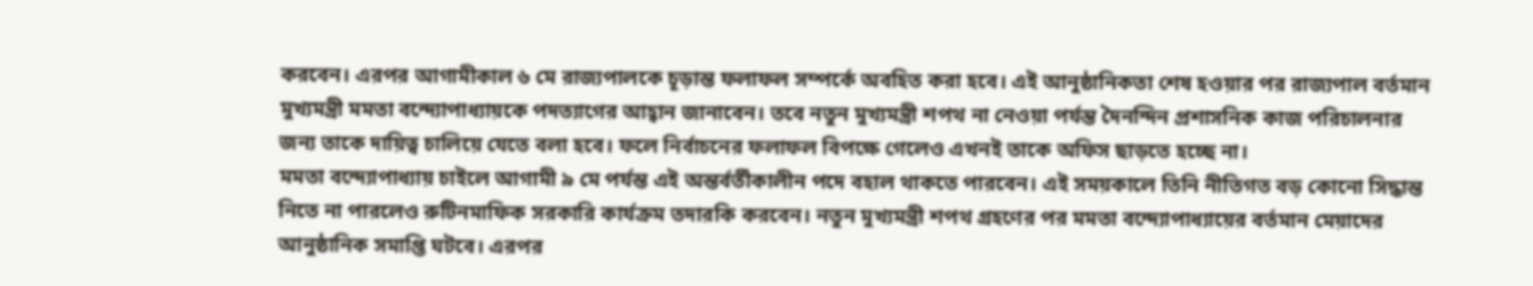করবেন। এরপর আগামীকাল ৬ মে রাজ্যপালকে চূড়ান্ত ফলাফল সম্পর্কে অবহিত করা হবে। এই আনুষ্ঠানিকতা শেষ হওয়ার পর রাজ্যপাল বর্তমান মুখ্যমন্ত্রী মমতা বন্দ্যোপাধ্যায়কে পদত্যাগের আহ্বান জানাবেন। তবে নতুন মুখ্যমন্ত্রী শপথ না নেওয়া পর্যন্ত দৈনন্দিন প্রশাসনিক কাজ পরিচালনার জন্য তাকে দায়িত্ব চালিয়ে যেতে বলা হবে। ফলে নির্বাচনের ফলাফল বিপক্ষে গেলেও এখনই তাকে অফিস ছাড়তে হচ্ছে না।
মমতা বন্দ্যোপাধ্যায় চাইলে আগামী ৯ মে পর্যন্ত এই অন্তর্বর্তীকালীন পদে বহাল থাকতে পারবেন। এই সময়কালে তিনি নীতিগত বড় কোনো সিদ্ধান্ত নিতে না পারলেও রুটিনমাফিক সরকারি কার্যক্রম তদারকি করবেন। নতুন মুখ্যমন্ত্রী শপথ গ্রহণের পর মমতা বন্দ্যোপাধ্যায়ের বর্তমান মেয়াদের আনুষ্ঠানিক সমাপ্তি ঘটবে। এরপর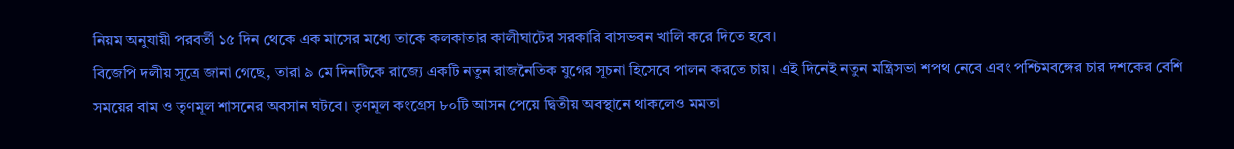নিয়ম অনুযায়ী পরবর্তী ১৫ দিন থেকে এক মাসের মধ্যে তাকে কলকাতার কালীঘাটের সরকারি বাসভবন খালি করে দিতে হবে।
বিজেপি দলীয় সূত্রে জানা গেছে, তারা ৯ মে দিনটিকে রাজ্যে একটি নতুন রাজনৈতিক যুগের সূচনা হিসেবে পালন করতে চায়। এই দিনেই নতুন মন্ত্রিসভা শপথ নেবে এবং পশ্চিমবঙ্গের চার দশকের বেশি সময়ের বাম ও তৃণমূল শাসনের অবসান ঘটবে। তৃণমূল কংগ্রেস ৮০টি আসন পেয়ে দ্বিতীয় অবস্থানে থাকলেও মমতা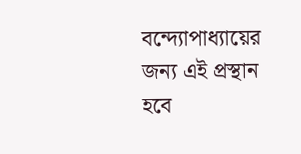বন্দ্যোপাধ্যায়ের জন্য এই প্রস্থান হবে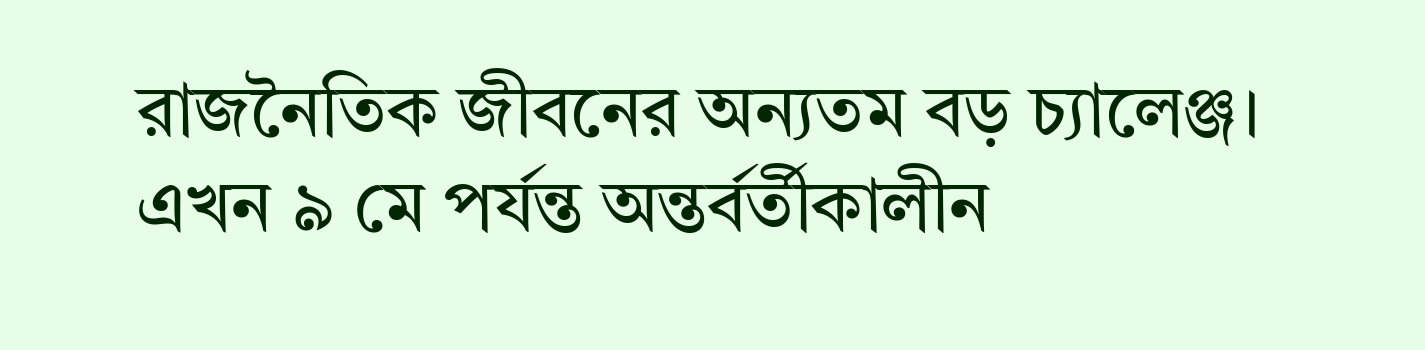রাজনৈতিক জীবনের অন্যতম বড় চ্যালেঞ্জ। এখন ৯ মে পর্যন্ত অন্তর্বর্তীকালীন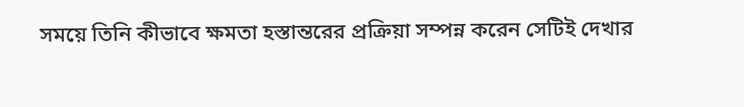সময়ে তিনি কীভাবে ক্ষমতা হস্তান্তরের প্রক্রিয়া সম্পন্ন করেন সেটিই দেখার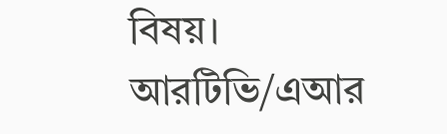বিষয়।
আরটিভি/এআর